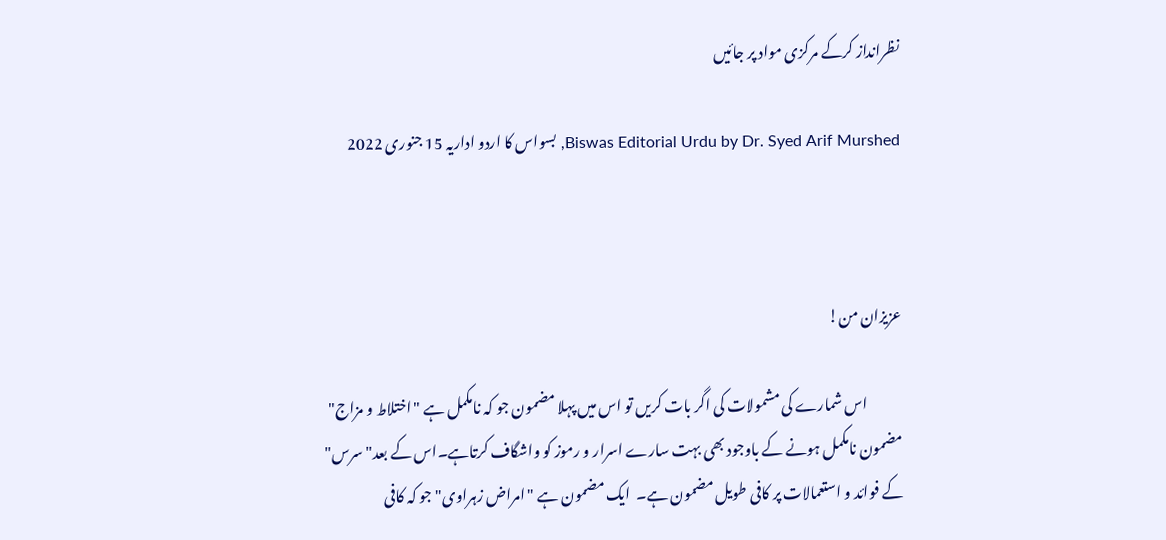نظرانداز کرکے مرکزی مواد پر جائیں

Biswas Editorial Urdu by Dr. Syed Arif Murshed, بسواس کا اردو اداریہ 15 جنوری 2022



عزیزان من!

            اس شمارے کی مشمولات کی اگر بات کریں تو اس میں پہلا مضمون جو کہ نامکمل ہے "اختلاط و مزاج" مضمون نامکمل ہونے کے باوجود بھی بہت سارے اسرار و رموز کو واشگاف کرتاہے۔اس کے بعد"سرس" کے فوائد و استعمالات پر کافی طویل مضمون ہے۔  ایک مضمون ہے "امراض زہراوی" جو کہ کافی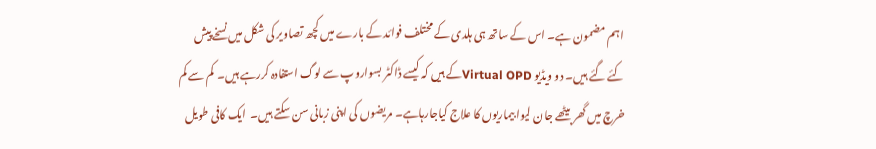اہم مضمون ہے۔ اس کے ساتھ ہی ہلدی کے مختلف فوائد کے بارے میں کچھ تصاویر کی شکل میں نسخے پیش کئے گئے ہیں۔ دو ویڈیو Virtual OPDکے ہیں کہ کیسے ڈاکٹر بسواروپ سے لوگ استفادہ کررہے ہیں۔  کم سے کم خرچ میں گھر بیٹھے جان لیوا بیماریوں کا علاج کیاجارہاہے۔ مریضوں کی اپنی زبانی سن سکتے ہیں۔  ایک کافی طویل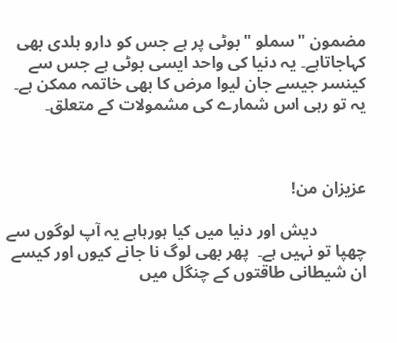مضمون "سملو "بوٹی پر ہے جس کو دارو ہلدی بھی کہاجاتاہے۔ یہ دنیا کی واحد ایسی بوٹی ہے جس سے کینسر جیسے جان لیوا مرض کا بھی خاتمہ ممکن ہے۔  یہ تو رہی اس شمارے کی مشمولات کے متعلق۔



عزیزان من!

            دیش اور دنیا میں کیا ہورہاہے یہ آپ لوگوں سے چھپا تو نہیں ہے۔  پھر بھی لوگ نا جانے کیوں اور کیسے ان شیطانی طاقتوں کے چنگل میں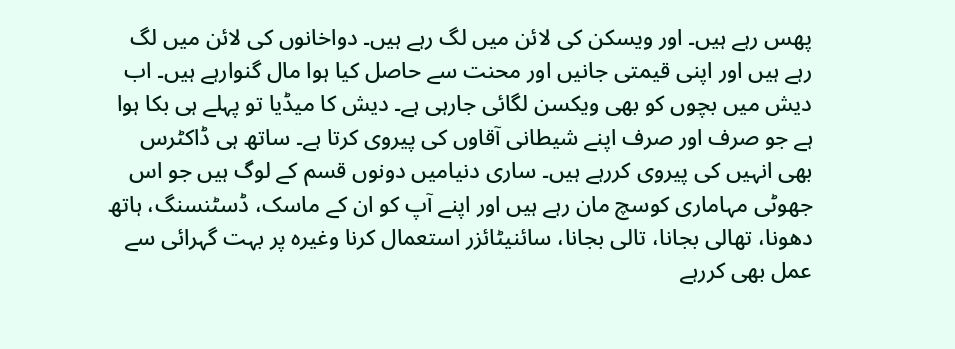پھس رہے ہیں۔ اور ویسکن کی لائن میں لگ رہے ہیں۔ دواخانوں کی لائن میں لگ رہے ہیں اور اپنی قیمتی جانیں اور محنت سے حاصل کیا ہوا مال گنوارہے ہیں۔ اب دیش میں بچوں کو بھی ویکسن لگائی جارہی ہے۔ دیش کا میڈیا تو پہلے ہی بکا ہوا ہے جو صرف اور صرف اپنے شیطانی آقاوں کی پیروی کرتا ہے۔ ساتھ ہی ڈاکٹرس بھی انہیں کی پیروی کررہے ہیں۔ ساری دنیامیں دونوں قسم کے لوگ ہیں جو اس جھوٹی مہاماری کوسچ مان رہے ہیں اور اپنے آپ کو ان کے ماسک، ڈسٹنسنگ، ہاتھ دھونا، تھالی بجانا، تالی بجانا، سائنیٹائزر استعمال کرنا وغیرہ پر بہت گہرائی سے عمل بھی کررہے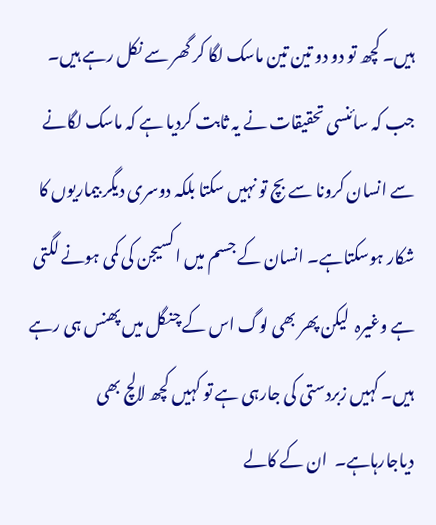ہیں۔ کچھ تو دو دو تین تین ماسک لگا کر گھر سے نکل رہے ہیں۔ جب کہ سائنسی تحقیقات نے یہ ثابت کردیا ہے کہ ماسک لگانے سے انسان کرونا سے بچ تو نہیں سکتا بلکہ دوسری دیگر بیماریوں کا شکار ہوسکتاہے۔ انسان کے جسم میں اکسیجن کی کمی ہونے لگتی ہے وغیرہ  لیکن پھر بھی لوگ اس کے چنگل میں پھنس ہی رہے ہیں۔ کہیں زبردستی کی جارہی ہے تو کہیں کچھ لالچ بھی دیاجارہاہے۔  ان کے کالے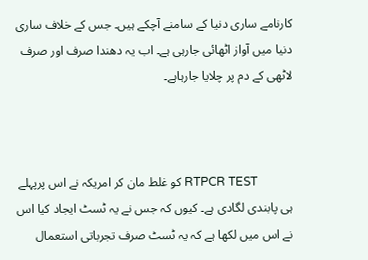کارنامے ساری دنیا کے سامنے آچکے ہیں۔ جس کے خلاف ساری دنیا میں آواز اٹھائی جارہی ہے۔ اب یہ دھندا صرف اور صرف لاٹھی کے دم پر چلایا جارہاہے۔



            RTPCR TEST کو غلط مان کر امریکہ نے اس پرپہلے ہی پابندی لگادی ہے۔ کیوں کہ جس نے یہ ٹسٹ ایجاد کیا اس نے اس میں لکھا ہے کہ یہ ٹسٹ صرف تجرباتی استعمال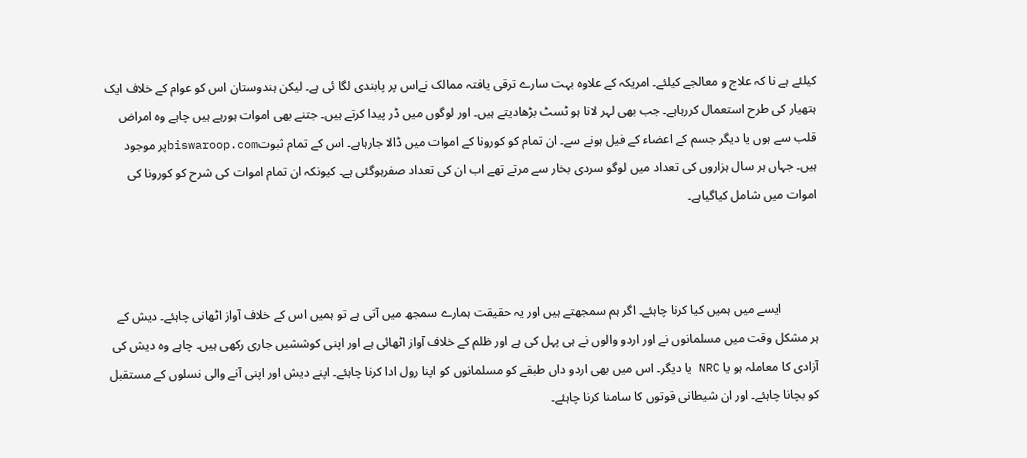کیلئے ہے نا کہ علاج و معالجے کیلئے۔ امریکہ کے علاوہ بہت سارے ترقی یافتہ ممالک نےاس پر پابندی لگا ئی ہے۔ لیکن ہندوستان اس کو عوام کے خلاف ایک ہتھیار کی طرح استعمال کررہاہے۔ جب بھی لہر لانا ہو ٹسٹ بڑھادیتے ہیں۔ اور لوگوں میں ڈر پیدا کرتے ہیں۔ جتنے بھی اموات ہورہے ہیں چاہے وہ امراض قلب سے ہوں یا دیگر جسم کے اعضاء کے فیل ہونے سے۔ ان تمام کو کورونا کے اموات میں ڈالا جارہاہے۔ اس کے تمام ثبوتbiswaroop.comپر موجود ہیں۔ جہاں ہر سال ہزاروں کی تعداد میں لوگو سردی بخار سے مرتے تھے اب ان کی تعداد صفرہوگئی ہے۔ کیونکہ ان تمام اموات کی شرح کو کورونا کی اموات میں شامل کیاگیاہے۔



            ایسے میں ہمیں کیا کرنا چاہئے۔ اگر ہم سمجھتے ہیں اور یہ حقیقت ہمارے سمجھ میں آتی ہے تو ہمیں اس کے خلاف آواز اٹھانی چاہئے۔ دیش کے ہر مشکل وقت میں مسلمانوں نے اور اردو والوں نے ہی پہل کی ہے اور ظلم کے خلاف آواز اٹھائی ہے اور اپنی کوششیں جاری رکھی ہیں۔ چاہے وہ دیش کی آزادی کا معاملہ ہو یا NRC یا دیگر۔ اس میں بھی اردو داں طبقے کو مسلمانوں کو اپنا رول ادا کرنا چاہئے۔ اپنے دیش اور اپنی آنے والی نسلوں کے مستقبل کو بچانا چاہئے۔ اور ان شیطانی قوتوں کا سامنا کرنا چاہئے۔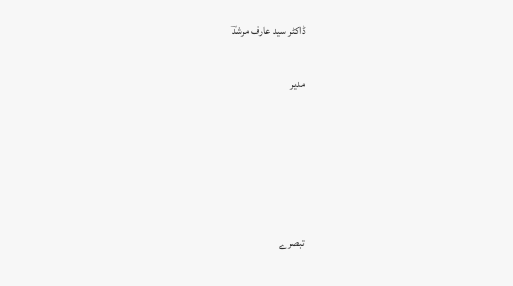ڈاکٹر سید عارف مرشدؔ

مدیر





تبصرے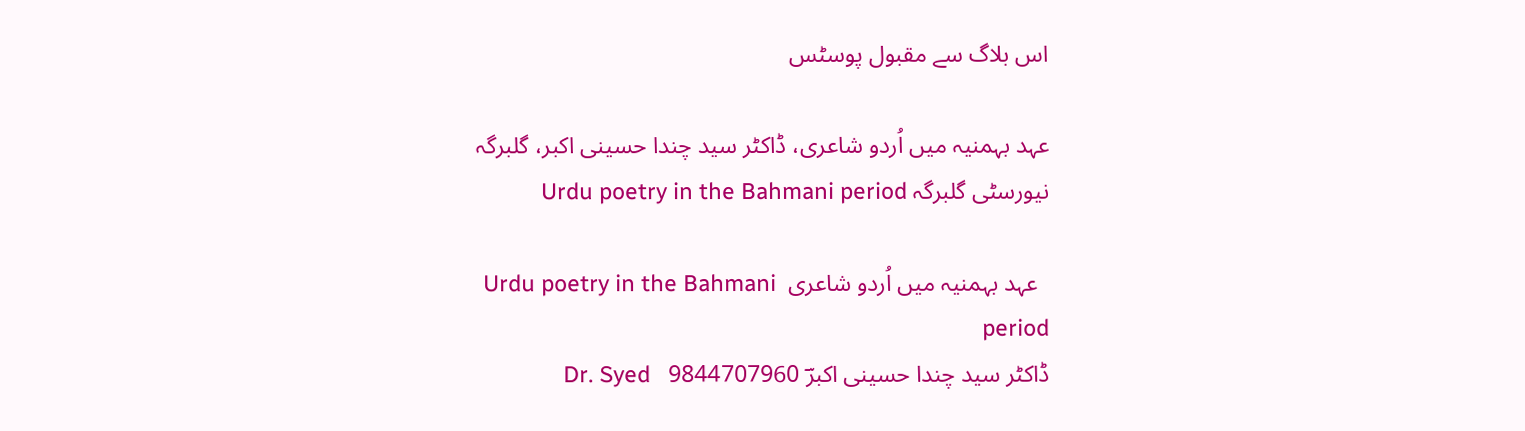اس بلاگ سے مقبول پوسٹس

عہد بہمنیہ میں اُردو شاعری، ڈاکٹر سید چندا حسینی اکبر، گلبرگہ نیورسٹی گلبرگہ Urdu poetry in the Bahmani period

  عہد بہمنیہ میں اُردو شاعری  Urdu poetry in the Bahmani period                                                                                                 ڈاکٹر سید چندا حسینی اکبرؔ 9844707960   Dr. Syed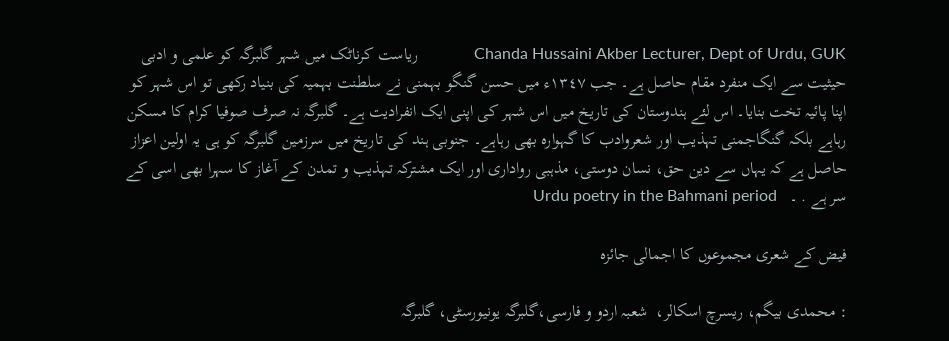Chanda Hussaini Akber Lecturer, Dept of Urdu, GUK              ریاست کرناٹک میں شہر گلبرگہ کو علمی و ادبی حیثیت سے ایک منفرد مقام حاصل ہے۔ جب ١٣٤٧ء میں حسن گنگو بہمنی نے سلطنت بہمیہ کی بنیاد رکھی تو اس شہر کو اپنا پائیہ تخت بنایا۔ اس لئے ہندوستان کی تاریخ میں اس شہر کی اپنی ایک انفرادیت ہے۔ گلبرگہ نہ صرف صوفیا کرام کا مسکن رہاہے بلکہ گنگاجمنی تہذیب اور شعروادب کا گہوارہ بھی رہاہے۔ جنوبی ہند کی تاریخ میں سرزمین گلبرگہ کو ہی یہ اولین اعزاز حاصل ہے کہ یہاں سے دین حق، نسان دوستی، مذہبی رواداری اور ایک مشترکہ تہذیب و تمدن کے آغاز کا سہرا بھی اسی کے سر ہے . ۔   Urdu poetry in the Bahmani period

فیض کے شعری مجموعوں کا اجمالی جائزہ

: محمدی بیگم، ریسرچ اسکالر،  شعبہ اردو و فارسی،گلبرگہ یونیورسٹی، گلبرگہ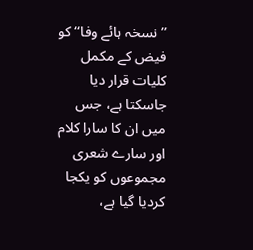’’نسخہ ہائے وفا‘‘ کو فیض کے مکمل کلیات قرار دیا جاسکتا ہے، جس میں ان کا سارا کلام اور سارے شعری مجموعوں کو یکجا کردیا گیا ہے،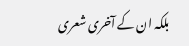بلکہ ان کے آخری شعری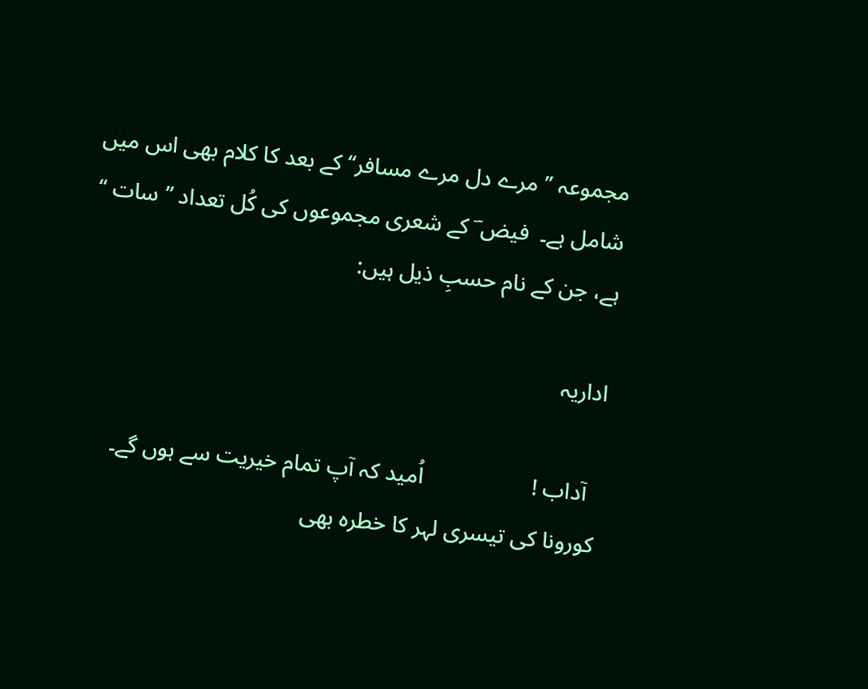مجموعہ ’’ مرے دل مرے مسافر‘‘ کے بعد کا کلام بھی اس میں شامل ہے۔  فیض ؔ کے شعری مجموعوں کی کُل تعداد ’’سات ‘‘ ہے، جن کے نام حسبِ ذیل ہیں:

اداریہ

  آداب !                   اُمید کہ آپ تمام خیریت سے ہوں گے۔ کورونا کی تیسری لہر کا خطرہ بھی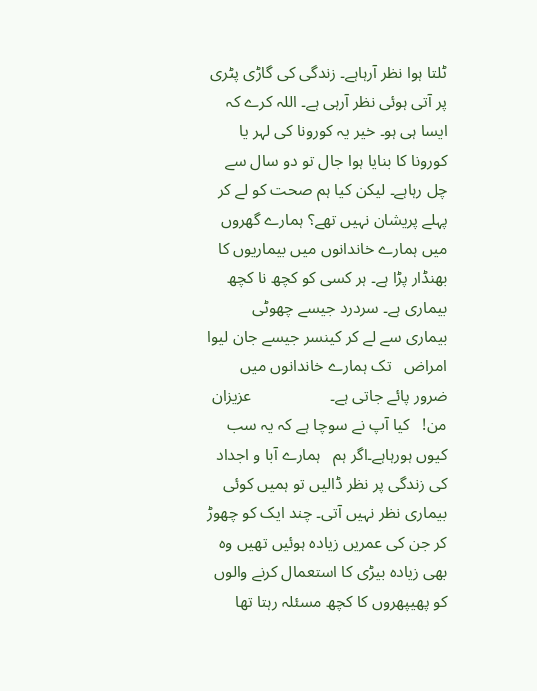ٹلتا ہوا نظر آرہاہے۔ زندگی کی گاڑی پٹری پر آتی ہوئی نظر آرہی ہے۔ اللہ کرے کہ ایسا ہی ہو۔ خیر یہ کورونا کی لہر یا کورونا کا بنایا ہوا جال تو دو سال سے چل رہاہے۔ لیکن کیا ہم صحت کو لے کر پہلے پریشان نہیں تھے؟ ہمارے گھروں میں ہمارے خاندانوں میں بیماریوں کا بھنڈار پڑا ہے۔ ہر کسی کو کچھ نا کچھ بیماری ہے۔ سردرد جیسے چھوٹی بیماری سے لے کر کینسر جیسے جان لیوا امراض   تک ہمارے خاندانوں میں ضرور پائے جاتی ہے۔                   عزیزان من!   کیا آپ نے سوچا ہے کہ یہ سب کیوں ہورہاہے۔اگر ہم   ہمارے آبا و اجداد کی زندگی پر نظر ڈالیں تو ہمیں کوئی بیماری نظر نہیں آتی۔ چند ایک کو چھوڑ کر جن کی عمریں زیادہ ہوئیں تھیں وہ بھی زیادہ بیڑی کا استعمال کرنے والوں کو پھیپھروں کا کچھ مسئلہ رہتا تھا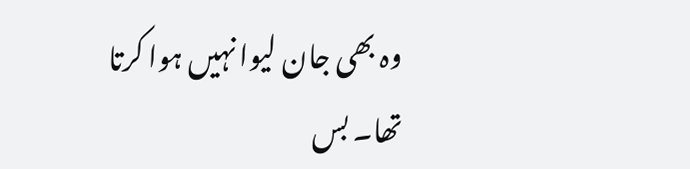وہ بھی جان لیوا نہیں ہوا کرتا تھا۔ بس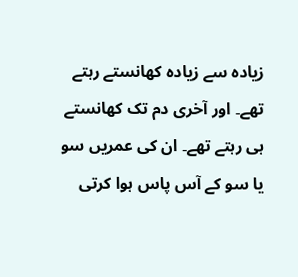زیادہ سے زیادہ کھانستے رہتے تھے۔ اور آخری دم تک کھانستے ہی رہتے تھے۔ ان کی عمریں سو یا سو کے آس پاس ہوا کرتی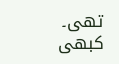تھی۔                   کبھی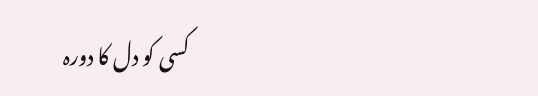کسی کو دل کا دورہ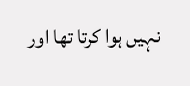نہیں ہوا کرتا تھا اور